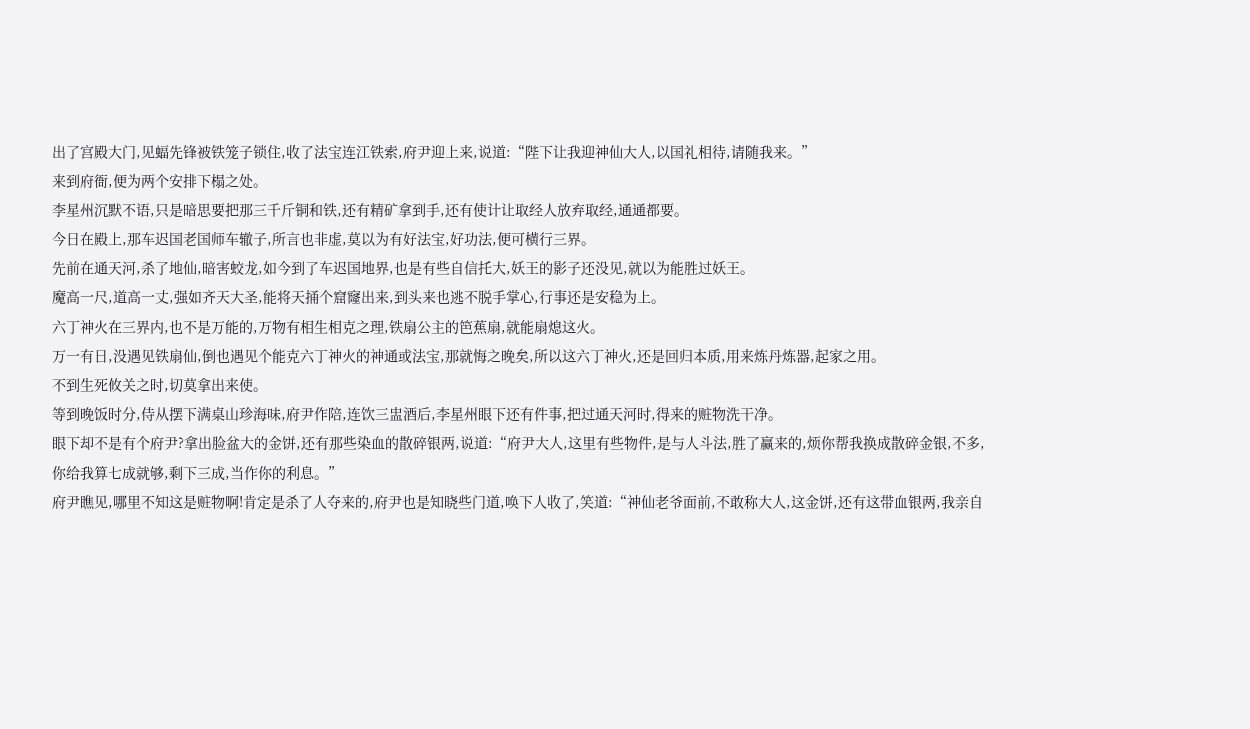出了宫殿大门,见蝠先锋被铁笼子锁住,收了法宝连江铁索,府尹迎上来,说道:“陛下让我迎神仙大人,以国礼相待,请随我来。”
来到府衙,便为两个安排下榻之处。
李星州沉默不语,只是暗思要把那三千斤铜和铁,还有精矿拿到手,还有使计让取经人放弃取经,通通都要。
今日在殿上,那车迟国老国师车辙子,所言也非虚,莫以为有好法宝,好功法,便可横行三界。
先前在通天河,杀了地仙,暗害蛟龙,如今到了车迟国地界,也是有些自信托大,妖王的影子还没见,就以为能胜过妖王。
魔高一尺,道高一丈,强如齐天大圣,能将天捅个窟窿出来,到头来也逃不脱手掌心,行事还是安稳为上。
六丁神火在三界内,也不是万能的,万物有相生相克之理,铁扇公主的笆蕉扇,就能扇熄这火。
万一有日,没遇见铁扇仙,倒也遇见个能克六丁神火的神通或法宝,那就悔之晚矣,所以这六丁神火,还是回归本质,用来炼丹炼器,起家之用。
不到生死攸关之时,切莫拿出来使。
等到晚饭时分,侍从摆下满桌山珍海味,府尹作陪,连饮三盅酒后,李星州眼下还有件事,把过通天河时,得来的赃物洗干净。
眼下却不是有个府尹?拿出脸盆大的金饼,还有那些染血的散碎银两,说道:“府尹大人,这里有些物件,是与人斗法,胜了赢来的,烦你帮我换成散碎金银,不多,你给我算七成就够,剩下三成,当作你的利息。”
府尹瞧见,哪里不知这是赃物啊!肯定是杀了人夺来的,府尹也是知晓些门道,唤下人收了,笑道:“神仙老爷面前,不敢称大人,这金饼,还有这带血银两,我亲自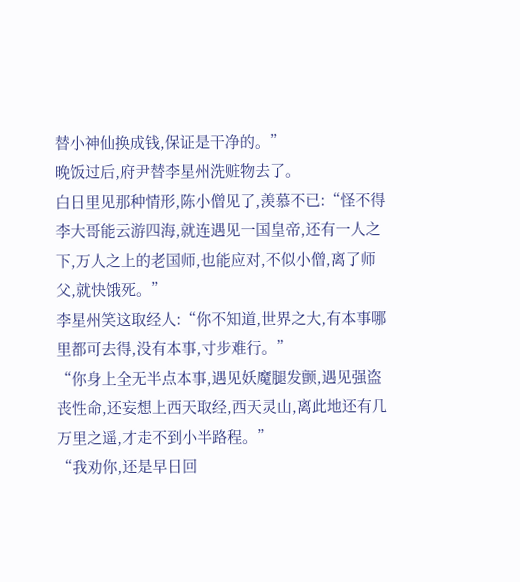替小神仙换成钱,保证是干净的。”
晚饭过后,府尹替李星州洗赃物去了。
白日里见那种情形,陈小僧见了,羡慕不已:“怪不得李大哥能云游四海,就连遇见一国皇帝,还有一人之下,万人之上的老国师,也能应对,不似小僧,离了师父,就快饿死。”
李星州笑这取经人:“你不知道,世界之大,有本事哪里都可去得,没有本事,寸步难行。”
“你身上全无半点本事,遇见妖魔腿发颤,遇见强盗丧性命,还妄想上西天取经,西天灵山,离此地还有几万里之遥,才走不到小半路程。”
“我劝你,还是早日回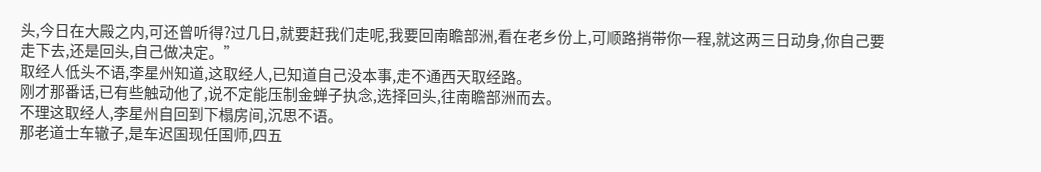头,今日在大殿之内,可还曾听得?过几日,就要赶我们走呢,我要回南瞻部洲,看在老乡份上,可顺路捎带你一程,就这两三日动身,你自己要走下去,还是回头,自己做决定。”
取经人低头不语,李星州知道,这取经人,已知道自己没本事,走不通西天取经路。
刚才那番话,已有些触动他了,说不定能压制金蝉子执念,选择回头,往南瞻部洲而去。
不理这取经人,李星州自回到下榻房间,沉思不语。
那老道士车辙子,是车迟国现任国师,四五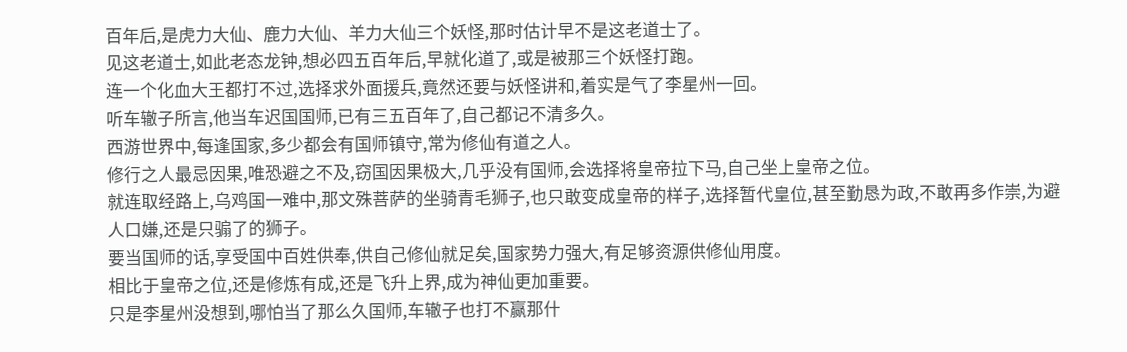百年后,是虎力大仙、鹿力大仙、羊力大仙三个妖怪,那时估计早不是这老道士了。
见这老道士,如此老态龙钟,想必四五百年后,早就化道了,或是被那三个妖怪打跑。
连一个化血大王都打不过,选择求外面援兵,竟然还要与妖怪讲和,着实是气了李星州一回。
听车辙子所言,他当车迟国国师,已有三五百年了,自己都记不清多久。
西游世界中,每逢国家,多少都会有国师镇守,常为修仙有道之人。
修行之人最忌因果,唯恐避之不及,窃国因果极大,几乎没有国师,会选择将皇帝拉下马,自己坐上皇帝之位。
就连取经路上,乌鸡国一难中,那文殊菩萨的坐骑青毛狮子,也只敢变成皇帝的样子,选择暂代皇位,甚至勤恳为政,不敢再多作崇,为避人口嫌,还是只骟了的狮子。
要当国师的话,享受国中百姓供奉,供自己修仙就足矣,国家势力强大,有足够资源供修仙用度。
相比于皇帝之位,还是修炼有成,还是飞升上界,成为神仙更加重要。
只是李星州没想到,哪怕当了那么久国师,车辙子也打不赢那什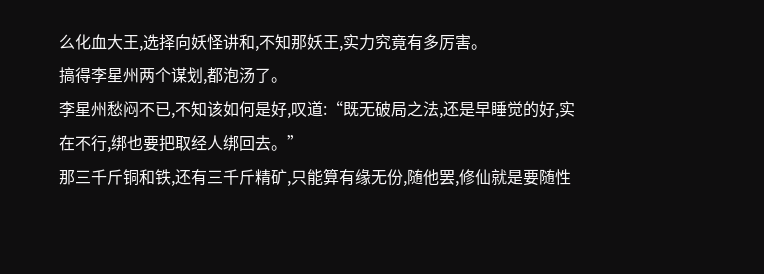么化血大王,选择向妖怪讲和,不知那妖王,实力究竟有多厉害。
搞得李星州两个谋划,都泡汤了。
李星州愁闷不已,不知该如何是好,叹道:“既无破局之法,还是早睡觉的好,实在不行,绑也要把取经人绑回去。”
那三千斤铜和铁,还有三千斤精矿,只能算有缘无份,随他罢,修仙就是要随性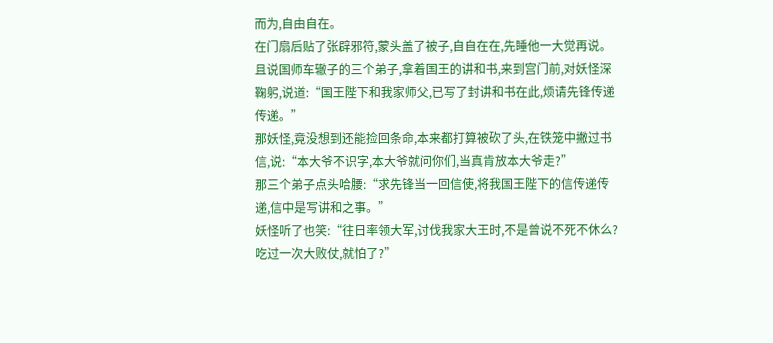而为,自由自在。
在门扇后贴了张辟邪符,蒙头盖了被子,自自在在,先睡他一大觉再说。
且说国师车辙子的三个弟子,拿着国王的讲和书,来到宫门前,对妖怪深鞠躬,说道:“国王陛下和我家师父,已写了封讲和书在此,烦请先锋传递传递。”
那妖怪,竟没想到还能捡回条命,本来都打算被砍了头,在铁笼中撇过书信,说:“本大爷不识字,本大爷就问你们,当真肯放本大爷走?”
那三个弟子点头哈腰:“求先锋当一回信使,将我国王陛下的信传递传递,信中是写讲和之事。”
妖怪听了也笑:“往日率领大军,讨伐我家大王时,不是曾说不死不休么?吃过一次大败仗,就怕了?”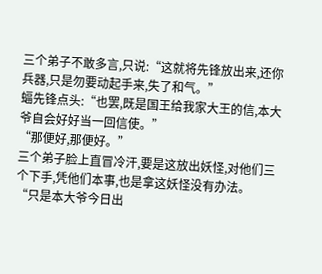三个弟子不敢多言,只说:“这就将先锋放出来,还你兵器,只是勿要动起手来,失了和气。”
蝠先锋点头:“也罢,既是国王给我家大王的信,本大爷自会好好当一回信使。”
“那便好,那便好。”
三个弟子脸上直冒冷汗,要是这放出妖怪,对他们三个下手,凭他们本事,也是拿这妖怪没有办法。
“只是本大爷今日出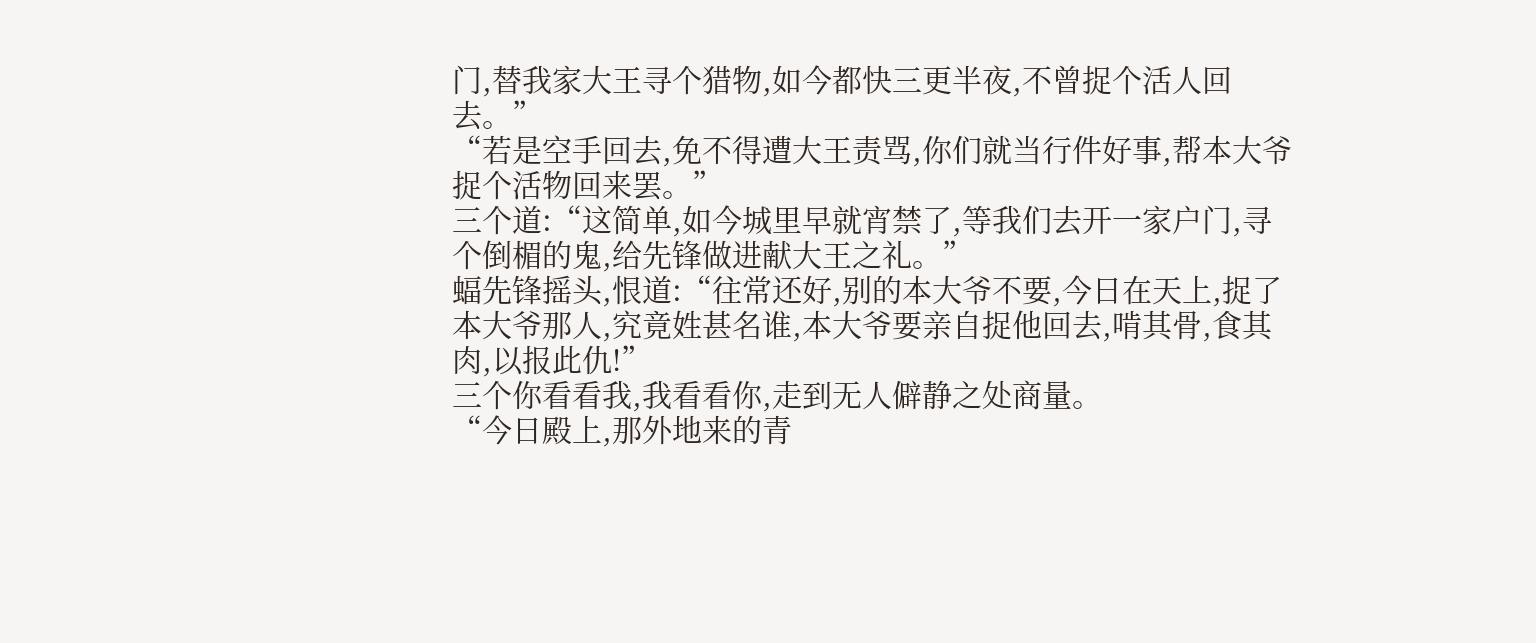门,替我家大王寻个猎物,如今都快三更半夜,不曾捉个活人回去。”
“若是空手回去,免不得遭大王责骂,你们就当行件好事,帮本大爷捉个活物回来罢。”
三个道:“这简单,如今城里早就宵禁了,等我们去开一家户门,寻个倒楣的鬼,给先锋做进献大王之礼。”
蝠先锋摇头,恨道:“往常还好,别的本大爷不要,今日在天上,捉了本大爷那人,究竟姓甚名谁,本大爷要亲自捉他回去,啃其骨,食其肉,以报此仇!”
三个你看看我,我看看你,走到无人僻静之处商量。
“今日殿上,那外地来的青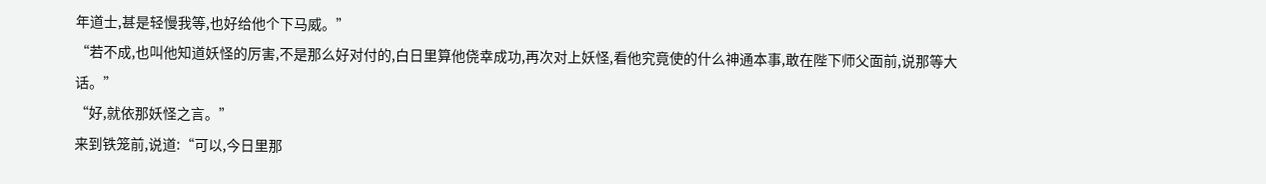年道士,甚是轻慢我等,也好给他个下马威。”
“若不成,也叫他知道妖怪的厉害,不是那么好对付的,白日里算他侥幸成功,再次对上妖怪,看他究竟使的什么神通本事,敢在陛下师父面前,说那等大话。”
“好,就依那妖怪之言。”
来到铁笼前,说道:“可以,今日里那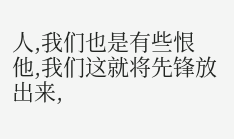人,我们也是有些恨他,我们这就将先锋放出来,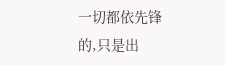一切都依先锋的,只是出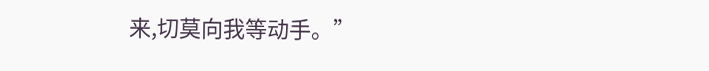来,切莫向我等动手。”